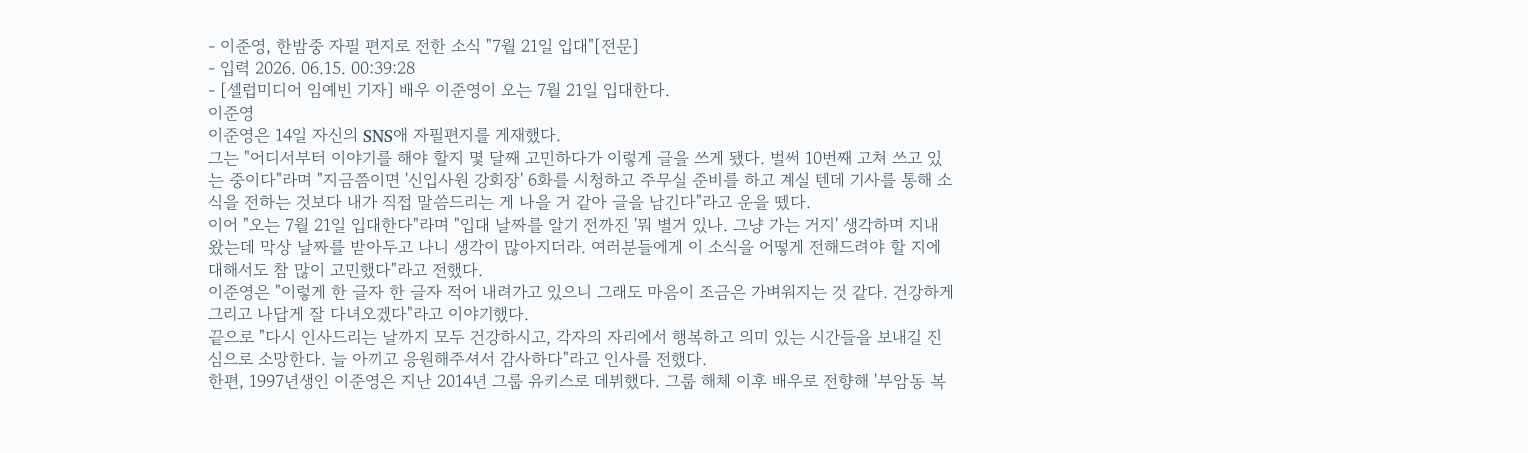- 이준영, 한밤중 자필 편지로 전한 소식 "7월 21일 입대"[전문]
- 입력 2026. 06.15. 00:39:28
- [셀럽미디어 임예빈 기자] 배우 이준영이 오는 7월 21일 입대한다.
이준영
이준영은 14일 자신의 SNS애 자필편지를 게재했다.
그는 "어디서부터 이야기를 해야 할지 몇 달째 고민하다가 이렇게 글을 쓰게 됐다. 벌써 10번째 고쳐 쓰고 있는 중이다"라며 "지금쯤이면 '신입사원 강회장' 6화를 시청하고 주무실 준비를 하고 계실 텐데 기사를 통해 소식을 전하는 것보다 내가 직접 말씀드리는 게 나을 거 같아 글을 남긴다"라고 운을 뗐다.
이어 "오는 7월 21일 입대한다"라며 "입대 날짜를 알기 전까진 '뭐 별거 있나. 그냥 가는 거지' 생각하며 지내왔는데 막상 날짜를 받아두고 나니 생각이 많아지더라. 여러분들에게 이 소식을 어떻게 전해드려야 할 지에 대해서도 참 많이 고민했다"라고 전했다.
이준영은 "이렇게 한 글자 한 글자 적어 내려가고 있으니 그래도 마음이 조금은 가벼워지는 것 같다. 건강하게 그리고 나답게 잘 다녀오겠다"라고 이야기했다.
끝으로 "다시 인사드리는 날까지 모두 건강하시고, 각자의 자리에서 행복하고 의미 있는 시간들을 보내길 진심으로 소망한다. 늘 아끼고 응원해주셔서 감사하다"라고 인사를 전했다.
한편, 1997년생인 이준영은 지난 2014년 그룹 유키스로 데뷔했다. 그룹 해체 이후 배우로 전향해 '부암동 복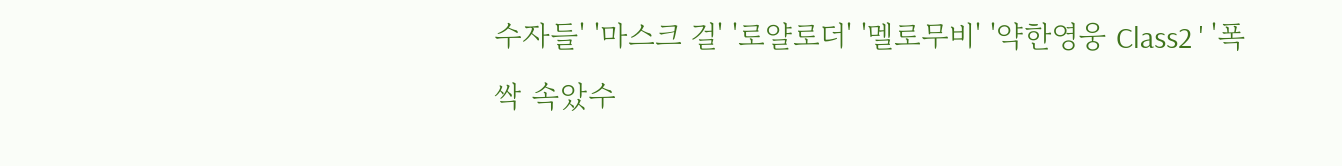수자들' '마스크 걸' '로얄로더' '멜로무비' '약한영웅 Class2 ' '폭싹 속았수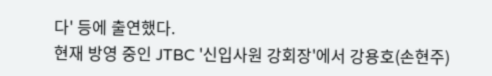다' 등에 출연했다.
현재 방영 중인 JTBC '신입사원 강회장'에서 강용호(손현주)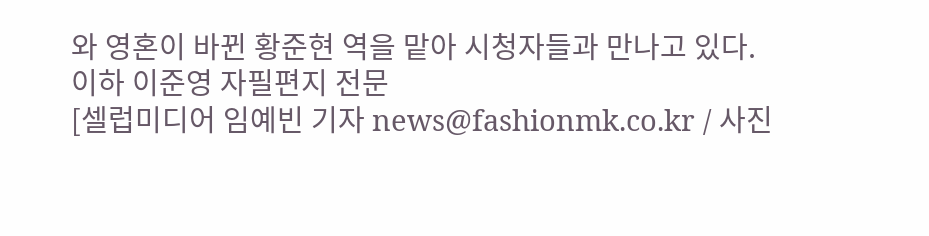와 영혼이 바뀐 황준현 역을 맡아 시청자들과 만나고 있다.
이하 이준영 자필편지 전문
[셀럽미디어 임예빈 기자 news@fashionmk.co.kr / 사진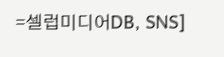=셀럽미디어DB, SNS]